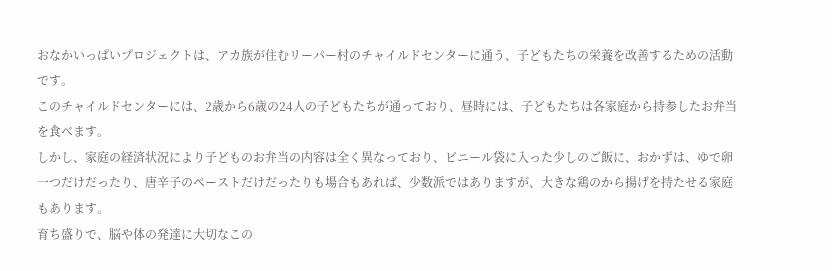おなかいっぱいプロジェクトは、アカ族が住むリーパー村のチャイルドセンターに通う、子どもたちの栄養を改善するための活動です。
このチャイルドセンターには、2歳から6歳の24人の子どもたちが通っており、昼時には、子どもたちは各家庭から持参したお弁当を食べます。
しかし、家庭の経済状況により子どものお弁当の内容は全く異なっており、ビニール袋に入った少しのご飯に、おかずは、ゆで卵一つだけだったり、唐辛子のペーストだけだったりも場合もあれば、少数派ではありますが、大きな鶏のから揚げを持たせる家庭もあります。
育ち盛りで、脳や体の発達に大切なこの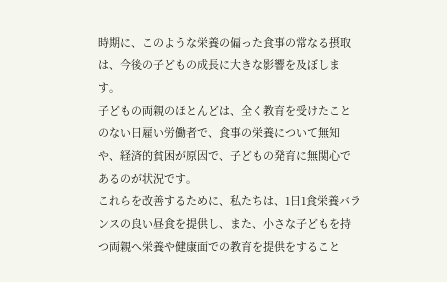時期に、このような栄養の偏った食事の常なる摂取は、今後の子どもの成長に大きな影響を及ぼします。
子どもの両親のほとんどは、全く教育を受けたことのない日雇い労働者で、食事の栄養について無知や、経済的貧困が原因で、子どもの発育に無関心であるのが状況です。
これらを改善するために、私たちは、1日1食栄養バランスの良い昼食を提供し、また、小さな子どもを持つ両親へ栄養や健康面での教育を提供をすること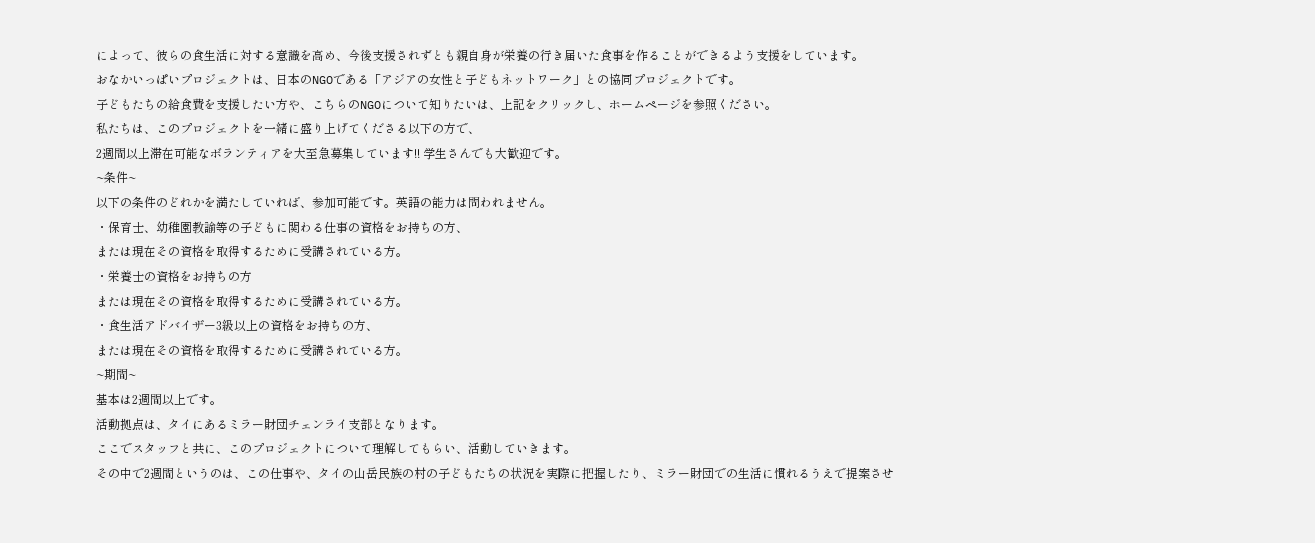によって、彼らの食生活に対する意識を高め、今後支援されずとも親自身が栄養の行き届いた食事を作ることができるよう支援をしています。
おなかいっぱいプロジェクトは、日本のNGOである「アジアの女性と子どもネットワーク」との協同プロジェクトです。
子どもたちの給食費を支援したい方や、こちらのNGOについて知りたいは、上記をクリックし、ホームページを参照ください。
私たちは、このプロジェクトを一緒に盛り上げてくださる以下の方で、
2週間以上滞在可能なボランティアを大至急募集しています!! 学生さんでも大歓迎です。
~条件~
以下の条件のどれかを満たしていれば、参加可能です。英語の能力は問われません。
・保育士、幼稚園教諭等の子どもに関わる仕事の資格をお持ちの方、
または現在その資格を取得するために受講されている方。
・栄養士の資格をお持ちの方
または現在その資格を取得するために受講されている方。
・食生活アドバイザー3級以上の資格をお持ちの方、
または現在その資格を取得するために受講されている方。
~期間~
基本は2週間以上です。
活動拠点は、タイにあるミラー財団チェンライ支部となります。
ここでスタッフと共に、このプロジェクトについて理解してもらい、活動していきます。
その中で2週間というのは、この仕事や、タイの山岳民族の村の子どもたちの状況を実際に把握したり、ミラー財団での生活に慣れるうえで提案させ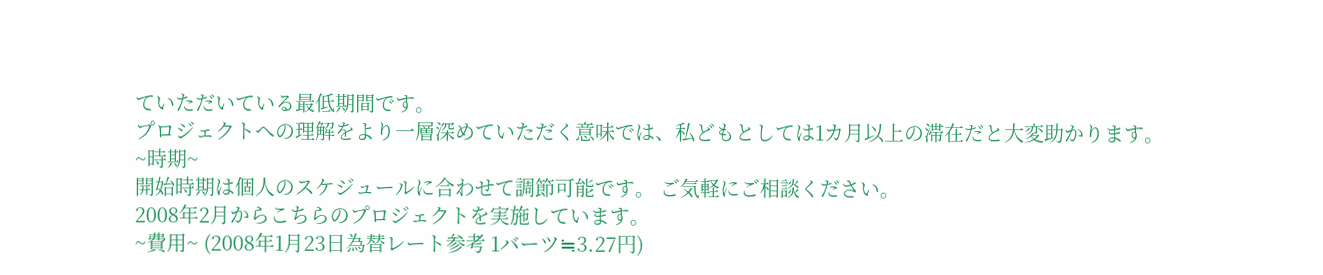ていただいている最低期間です。
プロジェクトへの理解をより一層深めていただく意味では、私どもとしては1カ月以上の滞在だと大変助かります。
~時期~
開始時期は個人のスケジュールに合わせて調節可能です。 ご気軽にご相談ください。
2008年2月からこちらのプロジェクトを実施しています。
~費用~ (2008年1月23日為替レート参考 1バーツ≒3.27円)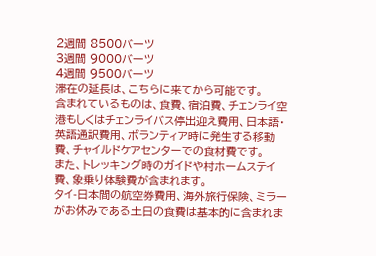2週間 8500バーツ
3週間 9000バーツ
4週間 9500バーツ
滞在の延長は、こちらに来てから可能です。
含まれているものは、食費、宿泊費、チェンライ空港もしくはチェンライバス停出迎え費用、日本語・英語通訳費用、ボランティア時に発生する移動費、チャイルドケアセンターでの食材費です。
また、トレッキング時のガイドや村ホームステイ費、象乗り体験費が含まれます。
タイ-日本間の航空券費用、海外旅行保険、ミラーがお休みである土日の食費は基本的に含まれま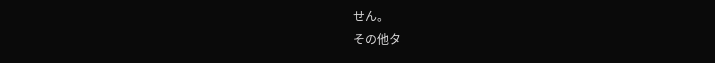せん。
その他タ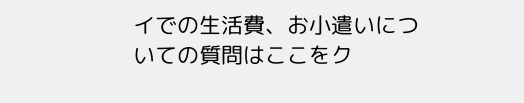イでの生活費、お小遣いについての質問はここをク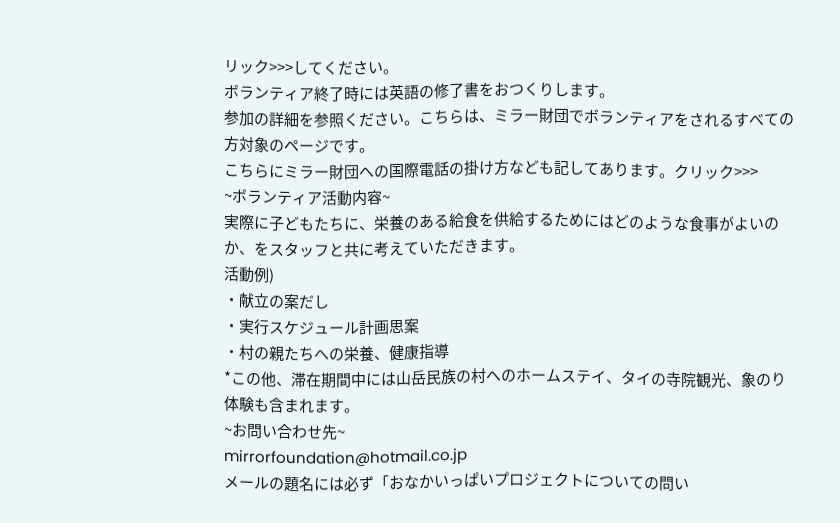リック>>>してください。
ボランティア終了時には英語の修了書をおつくりします。
参加の詳細を参照ください。こちらは、ミラー財団でボランティアをされるすべての方対象のページです。
こちらにミラー財団への国際電話の掛け方なども記してあります。クリック>>>
~ボランティア活動内容~
実際に子どもたちに、栄養のある給食を供給するためにはどのような食事がよいのか、をスタッフと共に考えていただきます。
活動例)
・献立の案だし
・実行スケジュール計画思案
・村の親たちへの栄養、健康指導
*この他、滞在期間中には山岳民族の村へのホームステイ、タイの寺院観光、象のり体験も含まれます。
~お問い合わせ先~
mirrorfoundation@hotmail.co.jp
メールの題名には必ず「おなかいっぱいプロジェクトについての問い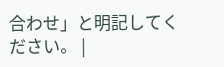合わせ」と明記してください。 |